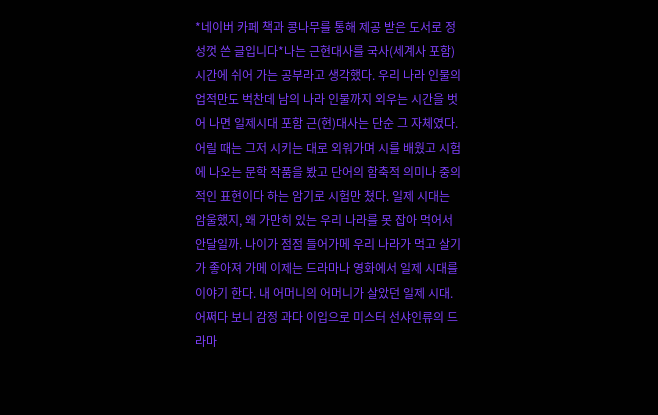*네이버 카페 책과 콩나무를 통해 제공 받은 도서로 정성껏 쓴 글입니다*나는 근현대사를 국사(세계사 포함)시간에 쉬어 가는 공부라고 생각했다. 우리 나라 인물의 업적만도 벅찬데 남의 나라 인물까지 외우는 시간을 벗어 나면 일제시대 포함 근(현)대사는 단순 그 자체였다.어릴 때는 그저 시키는 대로 외워가며 시를 배웠고 시험에 나오는 문학 작품을 봤고 단어의 함축적 의미나 중의적인 표현이다 하는 암기로 시험만 쳤다. 일제 시대는 암울했지, 왜 가만히 있는 우리 나라를 못 잡아 먹어서 안달일까. 나이가 점점 들어가메 우리 나라가 먹고 살기가 좋아져 가메 이제는 드라마나 영화에서 일제 시대를 이야기 한다. 내 어머니의 어머니가 살았던 일제 시대. 어쩌다 보니 감정 과다 이입으로 미스터 선샤인류의 드라마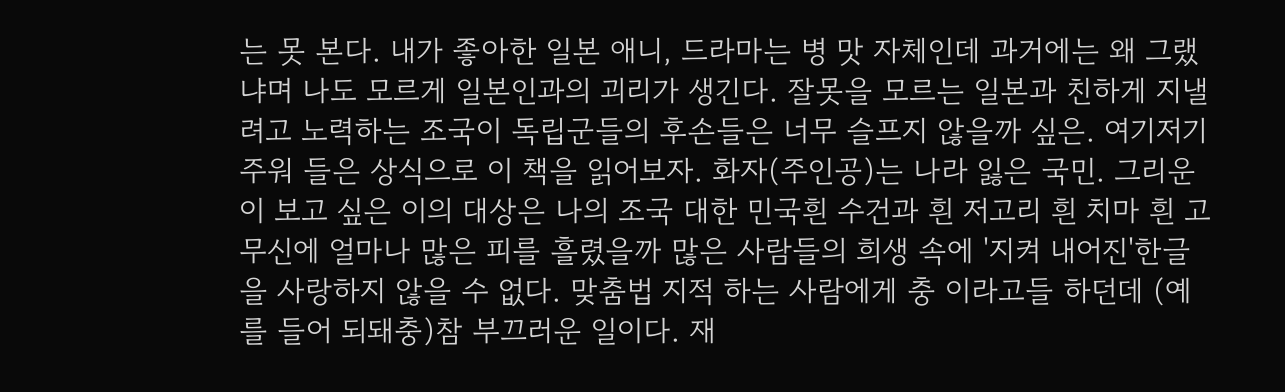는 못 본다. 내가 좋아한 일본 애니, 드라마는 병 맛 자체인데 과거에는 왜 그랬냐며 나도 모르게 일본인과의 괴리가 생긴다. 잘못을 모르는 일본과 친하게 지낼려고 노력하는 조국이 독립군들의 후손들은 너무 슬프지 않을까 싶은. 여기저기 주워 들은 상식으로 이 책을 읽어보자. 화자(주인공)는 나라 잃은 국민. 그리운 이 보고 싶은 이의 대상은 나의 조국 대한 민국흰 수건과 흰 저고리 흰 치마 흰 고무신에 얼마나 많은 피를 흘렸을까 많은 사람들의 희생 속에 '지켜 내어진'한글을 사랑하지 않을 수 없다. 맞춤법 지적 하는 사람에게 충 이라고들 하던데 (예를 들어 되돼충)참 부끄러운 일이다. 재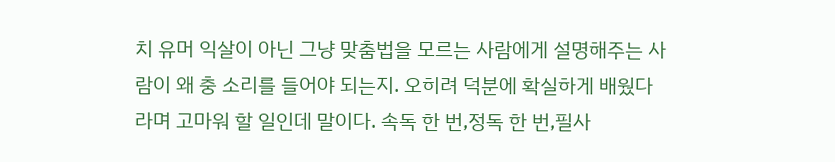치 유머 익살이 아닌 그냥 맞춤법을 모르는 사람에게 설명해주는 사람이 왜 충 소리를 들어야 되는지. 오히려 덕분에 확실하게 배웠다라며 고마워 할 일인데 말이다. 속독 한 번,정독 한 번,필사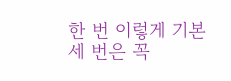한 번 이렇게 기본 세 번은 꼭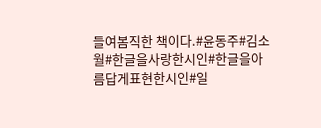들여봄직한 책이다.#윤동주#김소월#한글을사랑한시인#한글을아름답게표현한시인#일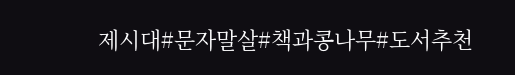제시대#문자말살#책과콩나무#도서추천